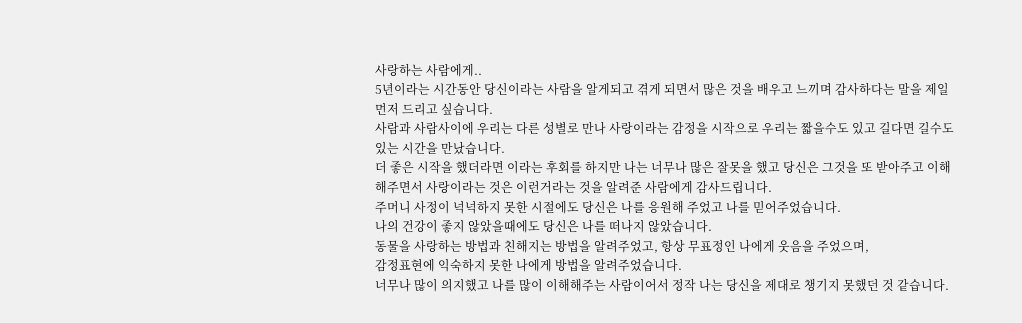사랑하는 사람에게..
5년이라는 시간동안 당신이라는 사람을 알게되고 겪게 되면서 많은 것을 배우고 느끼며 감사하다는 말을 제일 먼저 드리고 싶습니다.
사람과 사람사이에 우리는 다른 성별로 만나 사랑이라는 감정을 시작으로 우리는 짧을수도 있고 길다면 길수도 있는 시간을 만났습니다.
더 좋은 시작을 했더라면 이라는 후회를 하지만 나는 너무나 많은 잘못을 했고 당신은 그것을 또 받아주고 이해해주면서 사랑이라는 것은 이런거라는 것을 알려준 사람에게 감사드립니다.
주머니 사정이 넉넉하지 못한 시절에도 당신은 나를 응원해 주었고 나를 믿어주었습니다.
나의 건강이 좋지 않았을때에도 당신은 나를 떠나지 않았습니다.
동물을 사랑하는 방법과 친해지는 방법을 알려주었고, 항상 무표정인 나에게 웃음을 주었으며,
감정표현에 익숙하지 못한 나에게 방법을 알려주었습니다.
너무나 많이 의지했고 나를 많이 이해해주는 사람이어서 정작 나는 당신을 제대로 챙기지 못했던 것 같습니다.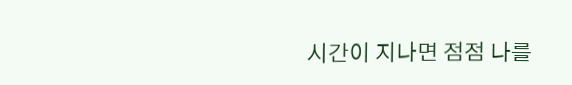시간이 지나면 점점 나를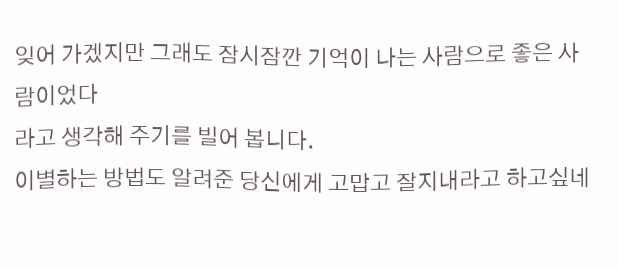잊어 가겠지만 그래도 잠시잠깐 기억이 나는 사람으로 좋은 사람이었다
라고 생각해 주기를 빌어 봅니다.
이별하는 방법도 알려준 당신에게 고맙고 잘지내라고 하고싶네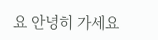요 안녕히 가세요